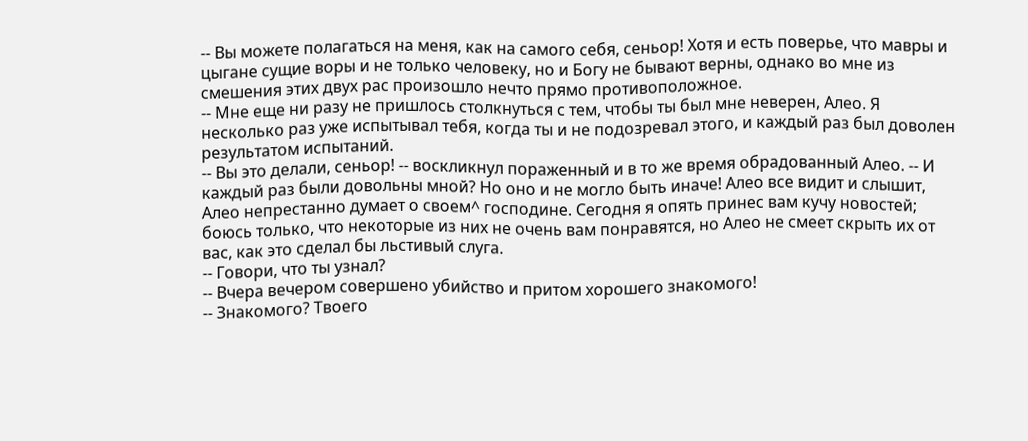-- Вы можете полагаться на меня, как на самого себя, сеньор! Хотя и есть поверье, что мавры и цыгане сущие воры и не только человеку, но и Богу не бывают верны, однако во мне из смешения этих двух рас произошло нечто прямо противоположное.
-- Мне еще ни разу не пришлось столкнуться с тем, чтобы ты был мне неверен, Алео. Я несколько раз уже испытывал тебя, когда ты и не подозревал этого, и каждый раз был доволен результатом испытаний.
-- Вы это делали, сеньор! -- воскликнул пораженный и в то же время обрадованный Алео. -- И каждый раз были довольны мной? Но оно и не могло быть иначе! Алео все видит и слышит, Алео непрестанно думает о своем^ господине. Сегодня я опять принес вам кучу новостей; боюсь только, что некоторые из них не очень вам понравятся, но Алео не смеет скрыть их от вас, как это сделал бы льстивый слуга.
-- Говори, что ты узнал?
-- Вчера вечером совершено убийство и притом хорошего знакомого!
-- Знакомого? Твоего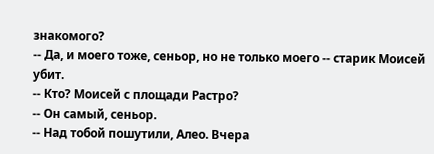знакомого?
-- Да, и моего тоже, сеньор, но не только моего -- старик Моисей убит.
-- Кто? Моисей с площади Растро?
-- Он самый, сеньор.
-- Над тобой пошутили, Алео. Вчера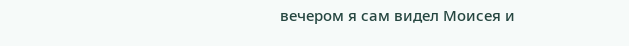вечером я сам видел Моисея и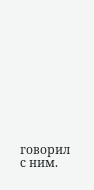говорил с ним.